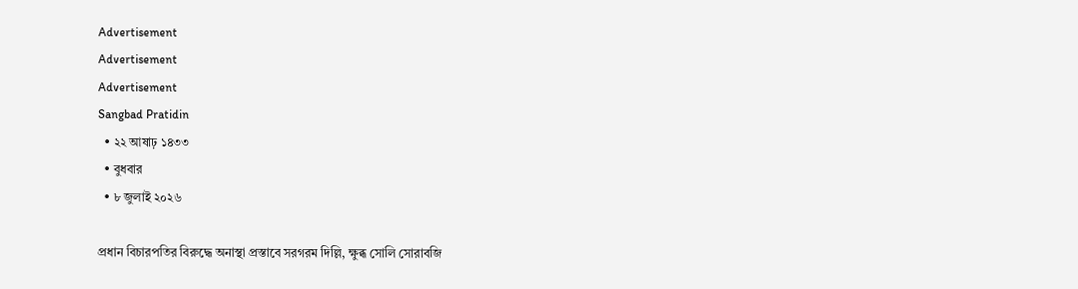Advertisement
Advertisement
Advertisement
Sangbad Pratidin
  • ২২ আষাঢ় ১৪৩৩
  • বুধবার
  • ৮ জুলাই ২০২৬

প্রধান বিচারপতির বিরুদ্ধে অনাস্থা প্রস্তাবে সরগরম দিল্লি, ক্ষুব্ধ সোলি সোরাবজি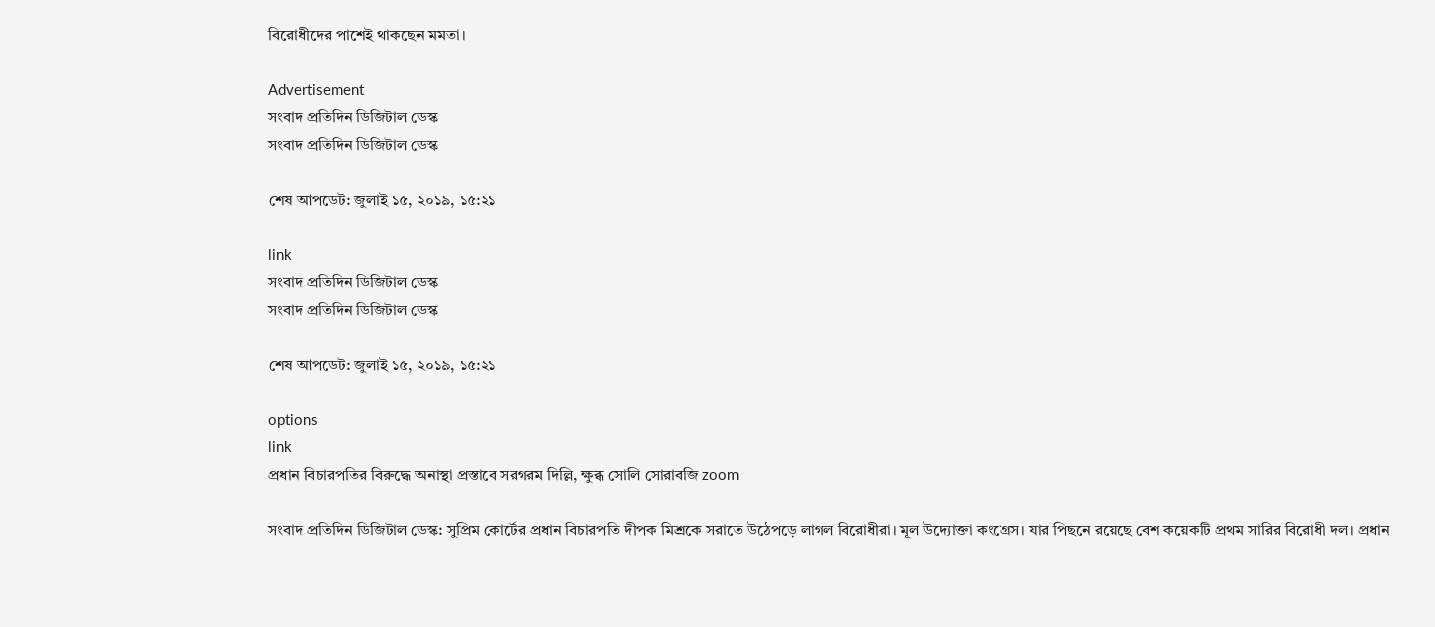বিরোধীদের পাশেই থাকছেন মমতা।

Advertisement
সংবাদ প্রতিদিন ডিজিটাল ডেস্ক
সংবাদ প্রতিদিন ডিজিটাল ডেস্ক

শেষ আপডেট: জুলাই ১৫, ২০১৯, ১৫:২১

link
সংবাদ প্রতিদিন ডিজিটাল ডেস্ক
সংবাদ প্রতিদিন ডিজিটাল ডেস্ক

শেষ আপডেট: জুলাই ১৫, ২০১৯, ১৫:২১

options
link
প্রধান বিচারপতির বিরুদ্ধে অনাস্থা প্রস্তাবে সরগরম দিল্লি, ক্ষুব্ধ সোলি সোরাবজি zoom

সংবাদ প্রতিদিন ডিজিটাল ডেস্ক: সুপ্রিম কোর্টের প্রধান বিচারপতি দীপক মিশ্রকে সরাতে উঠেপড়ে লাগল বিরোধীরা। মূল উদ্যোক্তা কংগ্রেস। যার পিছনে রয়েছে বেশ কয়েকটি প্রথম সারির বিরোধী দল। প্রধান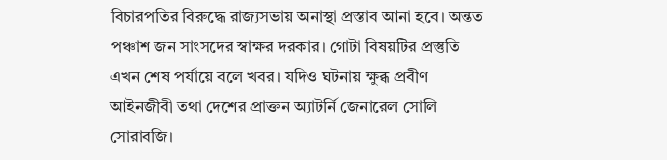বিচারপতির বিরুদ্ধে রাজ্যসভায় অনাস্থা প্রস্তাব আনা হবে। অন্তত পঞ্চাশ জন সাংসদের স্বাক্ষর দরকার। গোটা বিষয়টির প্রস্তুতি এখন শেষ পর্যায়ে বলে খবর। যদিও ঘটনায় ক্ষুব্ধ প্রবীণ আইনজীবী তথা দেশের প্রাক্তন অ্যাটর্নি জেনারেল সোলি সোরাবজি।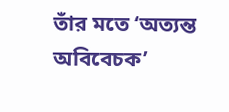তাঁর মতে ‘অত্যন্ত অবিবেচক’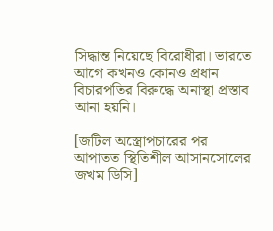সিদ্ধান্ত নিয়েছে বিরোধীরা। ভারতে আগে কখনও কোনও প্রধান বিচারপতির বিরুদ্ধে অনাস্থা প্রস্তাব আনা হয়নি।

[জটিল অস্ত্রোপচারের পর আপাতত স্থিতিশীল আসানসোলের জখম ডিসি]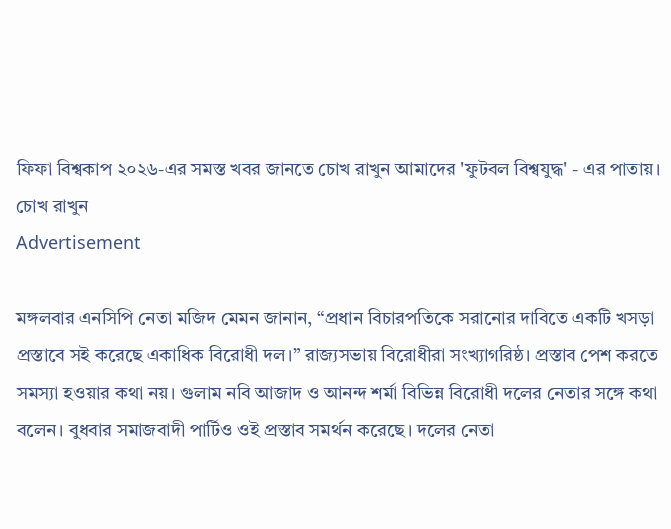ফিফা বিশ্বকাপ ২০২৬-এর সমস্ত খবর জানতে চোখ রাখুন আমাদের 'ফুটবল বিশ্বযুদ্ধ' - এর পাতায়।
চোখ রাখুন
Advertisement

মঙ্গলবার এনসিপি নেতা মজিদ মেমন জানান, “প্রধান বিচারপতিকে সরানোর দাবিতে একটি খসড়া প্রস্তাবে সই করেছে একাধিক বিরোধী দল।” রাজ্যসভায় বিরোধীরা সংখ্যাগরিষ্ঠ। প্রস্তাব পেশ করতে সমস্যা হওয়ার কথা নয়। গুলাম নবি আজাদ ও আনন্দ শর্মা বিভিন্ন বিরোধী দলের নেতার সঙ্গে কথা বলেন। বুধবার সমাজবাদী পার্টিও ওই প্রস্তাব সমর্থন করেছে। দলের নেতা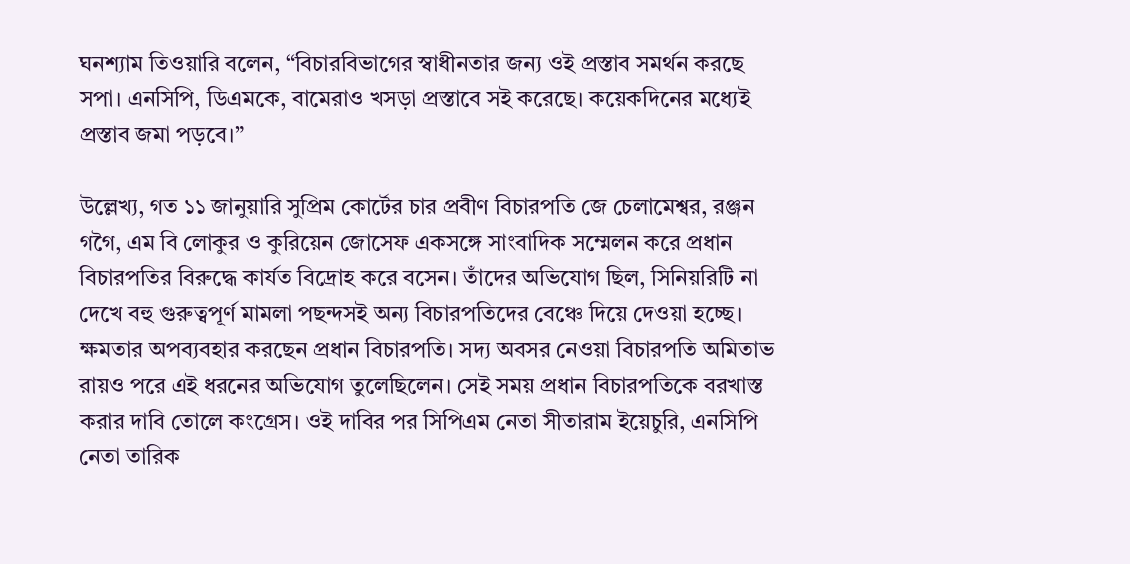ঘনশ্যাম তিওয়ারি বলেন, “বিচারবিভাগের স্বাধীনতার জন্য ওই প্রস্তাব সমর্থন করছে সপা। এনসিপি, ডিএমকে, বামেরাও খসড়া প্রস্তাবে সই করেছে। কয়েকদিনের মধ্যেই প্রস্তাব জমা পড়বে।”

উল্লেখ্য, গত ১১ জানুয়ারি সুপ্রিম কোর্টের চার প্রবীণ বিচারপতি জে চেলামেশ্বর, রঞ্জন গগৈ, এম বি লোকুর ও কুরিয়েন জোসেফ একসঙ্গে সাংবাদিক সম্মেলন করে প্রধান বিচারপতির বিরুদ্ধে কার্যত বিদ্রোহ করে বসেন। তাঁদের অভি‌যোগ ছিল, সিনিয়রিটি না দেখে বহু গুরুত্বপূর্ণ মামলা পছন্দসই অন্য বিচারপতিদের বেঞ্চে দিয়ে দেওয়া হচ্ছে। ক্ষমতার অপব্যবহার করছেন প্রধান বিচারপতি। সদ্য অবসর নেওয়া বিচারপতি অমিতাভ রায়ও পরে এই ধরনের অভিযোগ তুলেছিলেন। সেই সময় প্রধান বিচারপতিকে বরখাস্ত করার দাবি তোলে কংগ্রেস। ওই দাবির পর সিপিএম নেতা সীতারাম ইয়েচুরি, এনসিপি নেতা তারিক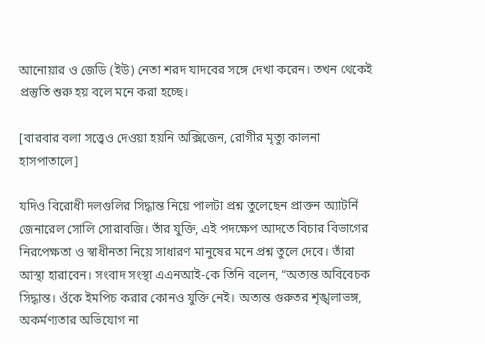আনোয়ার ও জেডি (ইউ) নেতা শরদ ‌যাদবের সঙ্গে দেখা করেন। তখন থেকেই প্রস্তুতি শুরু হয় বলে মনে করা হচ্ছে।

[বারবার বলা সত্ত্বেও দেওয়া হয়নি অক্সিজেন, রোগীর মৃত্যু কালনা হাসপাতালে]

যদিও বিরোধী দলগুলির সিদ্ধান্ত নিয়ে পালটা প্রশ্ন তুলেছেন প্রাক্তন অ্যাটর্নি জেনারেল সোলি সোরাবজি। তাঁর যুক্তি, এই পদক্ষেপ আদতে বিচার বিভাগের নিরপেক্ষতা ও স্বাধীনতা নিয়ে সাধারণ মানুষের মনে প্রশ্ন তুলে দেবে। তাঁরা আস্থা হারাবেন। সংবাদ সংস্থা এএনআই-কে তিনি বলেন, “অত্যন্ত অবিবেচক সিদ্ধান্ত। ওঁকে ইমপিচ করার কোনও যুক্তি নেই। অত্যন্ত গুরুতর শৃঙ্খলাভঙ্গ, অকর্মণ্যতার অভিযোগ না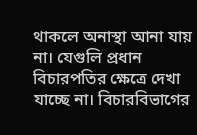থাকলে অনাস্থা আনা যায় না। যেগুলি প্রধান বিচারপতির ক্ষেত্রে দেখা যাচ্ছে না। বিচারবিভাগের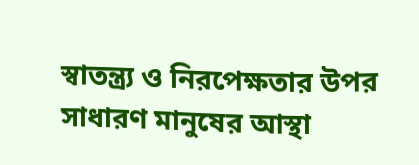স্বাতন্ত্র্য ও নিরপেক্ষতার উপর সাধারণ মানুষের আস্থা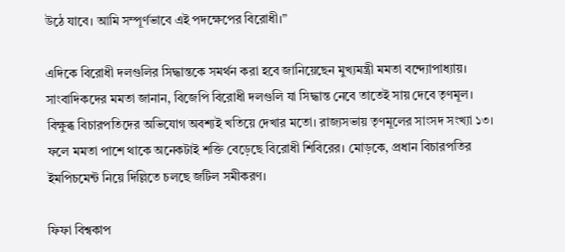উঠে যাবে। আমি সম্পূর্ণভাবে এই পদক্ষেপের বিরোধী।”

এদিকে বিরোধী দলগুলির সিদ্ধান্তকে সমর্থন করা হবে জানিয়েছেন মুখ্যমন্ত্রী মমতা বন্দ্যোপাধ্যায়। সাংবাদিকদের মমতা জানান, বিজেপি বিরোধী দলগুলি যা সিদ্ধান্ত নেবে তাতেই সায় দেবে তৃণমূল। বিক্ষুব্ধ বিচারপতিদের অভিযোগ অবশ্যই খতিয়ে দেখার মতো। রাজ্যসভায় তৃণমূলের সাংসদ সংখ্যা ১৩। ফলে মমতা পাশে থাকে অনেকটাই শক্তি বেড়েছে বিরোধী শিবিরের। মোড়কে, প্রধান বিচারপতির ইমপিচমেন্ট নিয়ে দিল্লিতে চলছে জটিল সমীকরণ।

ফিফা বিশ্বকাপ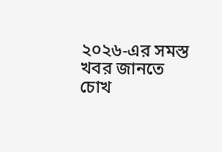২০২৬-এর সমস্ত খবর জানতে চোখ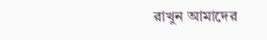রাখুন আমাদের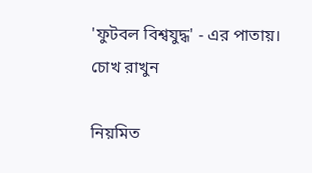'ফুটবল বিশ্বযুদ্ধ' - এর পাতায়।
চোখ রাখুন

নিয়মিত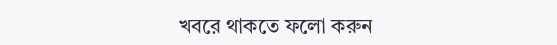খবরে থাকতে ফলো করুন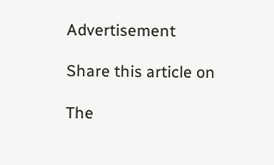Advertisement

Share this article on

The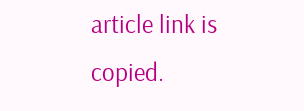article link is copied.